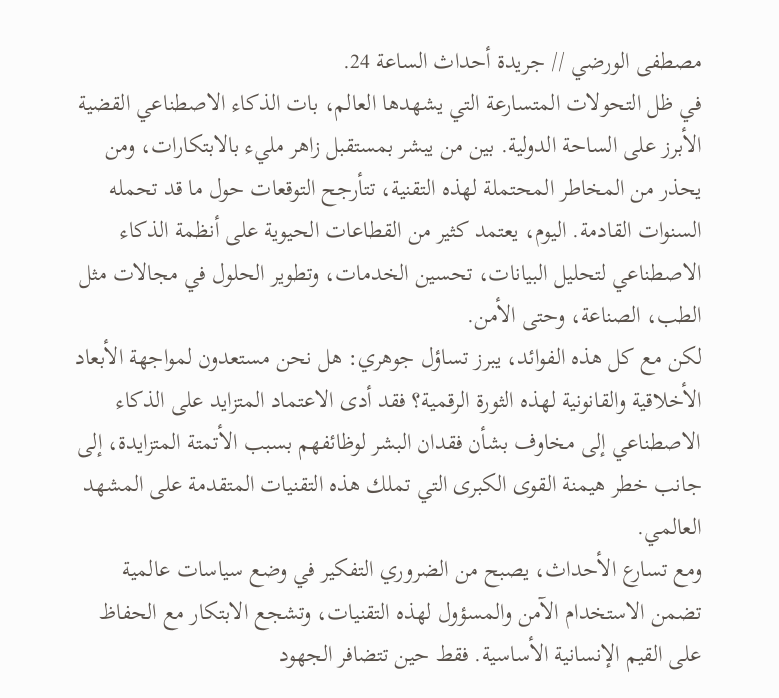مصطفى الورضي // جريدة أحداث الساعة 24.
في ظل التحولات المتسارعة التي يشهدها العالم، بات الذكاء الاصطناعي القضية الأبرز على الساحة الدولية. بين من يبشر بمستقبل زاهر مليء بالابتكارات، ومن يحذر من المخاطر المحتملة لهذه التقنية، تتأرجح التوقعات حول ما قد تحمله السنوات القادمة. اليوم، يعتمد كثير من القطاعات الحيوية على أنظمة الذكاء الاصطناعي لتحليل البيانات، تحسين الخدمات، وتطوير الحلول في مجالات مثل الطب، الصناعة، وحتى الأمن.
لكن مع كل هذه الفوائد، يبرز تساؤل جوهري: هل نحن مستعدون لمواجهة الأبعاد الأخلاقية والقانونية لهذه الثورة الرقمية؟ فقد أدى الاعتماد المتزايد على الذكاء الاصطناعي إلى مخاوف بشأن فقدان البشر لوظائفهم بسبب الأتمتة المتزايدة، إلى جانب خطر هيمنة القوى الكبرى التي تملك هذه التقنيات المتقدمة على المشهد العالمي.
ومع تسارع الأحداث، يصبح من الضروري التفكير في وضع سياسات عالمية تضمن الاستخدام الآمن والمسؤول لهذه التقنيات، وتشجع الابتكار مع الحفاظ على القيم الإنسانية الأساسية. فقط حين تتضافر الجهود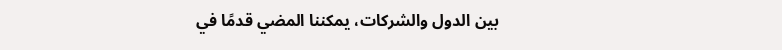بين الدول والشركات، يمكننا المضي قدمًا في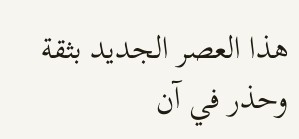هذا العصر الجديد بثقة وحذر في آن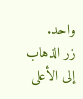واحد.
زر الذهاب إلى الأعلى